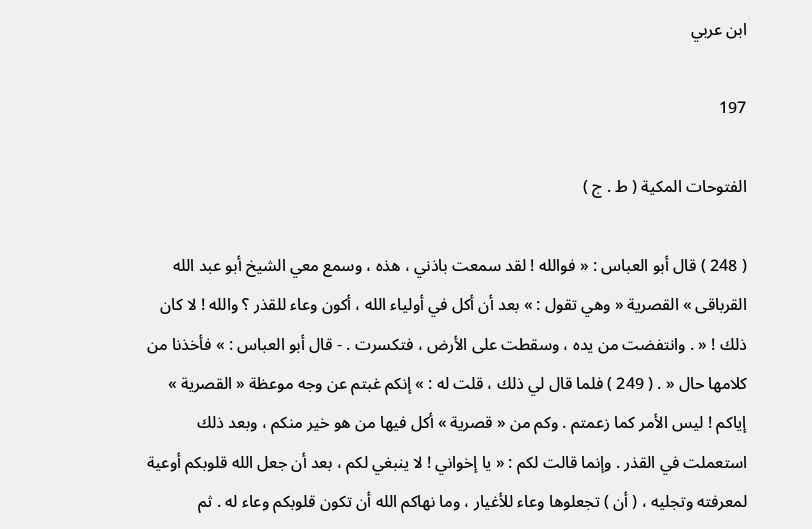ابن عربي

197

الفتوحات المكية ( ط . ج )

( 248 ) قال أبو العباس : « فوالله ! لقد سمعت باذني ، هذه ، وسمع معي الشيخ أبو عبد الله القرباقى » القصرية « وهي تقول : » بعد أن أكل في أولياء الله ، أكون وعاء للقذر ؟ والله ! لا كان ذلك ! « . وانتفضت من يده ، وسقطت على الأرض ، فتكسرت . - قال أبو العباس : » فأخذنا من كلامها حال « . ( 249 ) فلما قال لي ذلك ، قلت له : » إنكم غبتم عن وجه موعظة « القصرية » إياكم ! ليس الأمر كما زعمتم . وكم من « قصرية » أكل فيها من هو خير منكم ، وبعد ذلك استعملت في القذر . وإنما قالت لكم : « يا إخواني ! لا ينبغي لكم ، بعد أن جعل الله قلوبكم أوعية لمعرفته وتجليه ، ( أن ) تجعلوها وعاء للأغيار ، وما نهاكم الله أن تكون قلوبكم وعاء له . ثم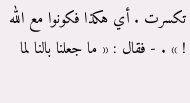تكسرت . أي هكذا فكونوا مع الله ! » . - فقال : « ما جعلنا بالنا لما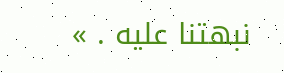نبهتنا عليه . »